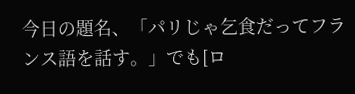今日の題名、「パリじゃ乞食だってフランス語を話す。」でも[ロ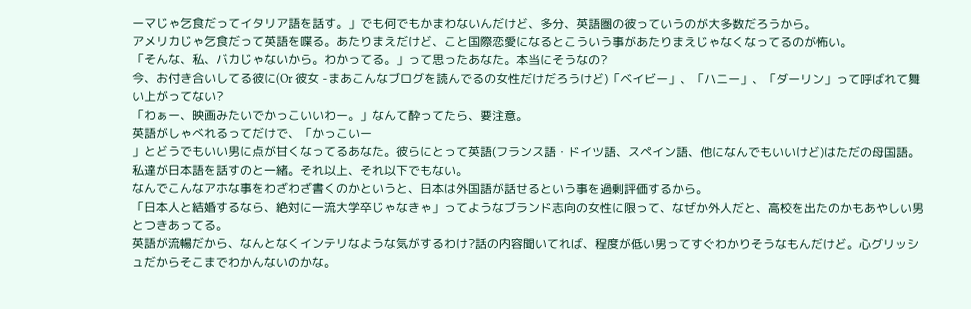ーマじゃ乞食だってイタリア語を話す。」でも何でもかまわないんだけど、多分、英語圏の彼っていうのが大多数だろうから。
アメリカじゃ乞食だって英語を喋る。あたりまえだけど、こと国際恋愛になるとこういう事があたりまえじゃなくなってるのが怖い。
「そんな、私、バカじゃないから。わかってる。」って思ったあなた。本当にそうなの?
今、お付き合いしてる彼に(Or 彼女 -まあこんなブログを読んでるの女性だけだろうけど)「ベイビー」、「ハニー」、「ダーリン」って呼ばれて舞い上がってない?
「わぁー、映画みたいでかっこいいわー。」なんて酔ってたら、要注意。
英語がしゃべれるってだけで、「かっこいー
」とどうでもいい男に点が甘くなってるあなた。彼らにとって英語(フランス語・ドイツ語、スペイン語、他になんでもいいけど)はただの母国語。私達が日本語を話すのと一緒。それ以上、それ以下でもない。
なんでこんなアホな事をわざわざ書くのかというと、日本は外国語が話せるという事を過剰評価するから。
「日本人と結婚するなら、絶対に一流大学卒じゃなきゃ」ってようなブランド志向の女性に限って、なぜか外人だと、高校を出たのかもあやしい男とつきあってる。
英語が流暢だから、なんとなくインテリなような気がするわけ?話の内容聞いてれば、程度が低い男ってすぐわかりそうなもんだけど。心グリッシュだからそこまでわかんないのかな。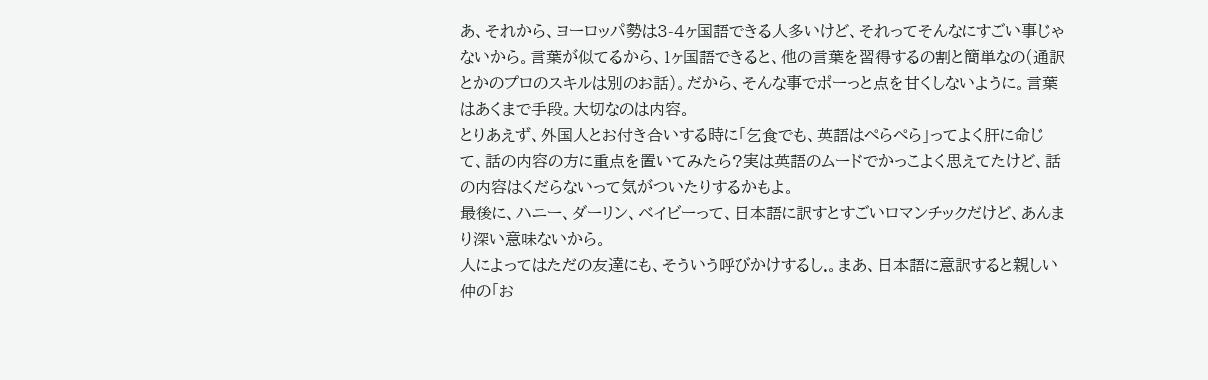あ、それから、ヨーロッパ勢は3-4ヶ国語できる人多いけど、それってそんなにすごい事じゃないから。言葉が似てるから、1ヶ国語できると、他の言葉を習得するの割と簡単なの(通訳とかのプロのスキルは別のお話)。だから、そんな事でポーっと点を甘くしないように。言葉はあくまで手段。大切なのは内容。
とりあえず、外国人とお付き合いする時に「乞食でも、英語はぺらぺら」ってよく肝に命じて、話の内容の方に重点を置いてみたら?実は英語のムードでかっこよく思えてたけど、話の内容はくだらないって気がついたりするかもよ。
最後に、ハニー、ダーリン、ベイビーって、日本語に訳すとすごいロマンチックだけど、あんまり深い意味ないから。
人によってはただの友達にも、そういう呼びかけするし.。まあ、日本語に意訳すると親しい仲の「お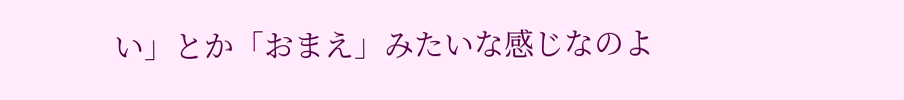い」とか「おまえ」みたいな感じなのよ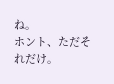ね。
ホント、ただそれだけ。